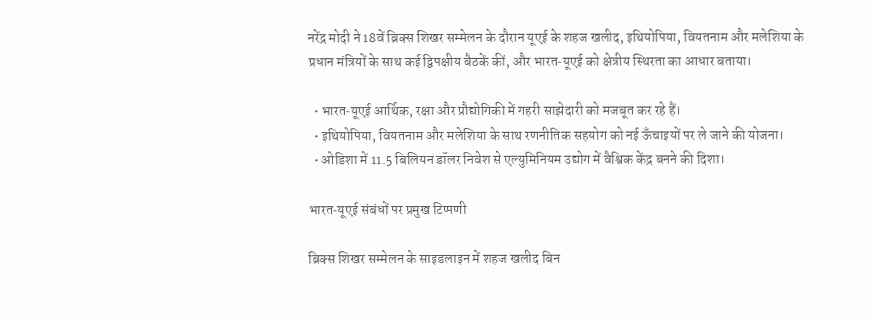नरेंद्र मोदी ने 18वें ब्रिक्स शिखर सम्मेलन के दौरान यूएई के शहज खलीद, इथियोपिया, वियतनाम और मलेशिया के प्रधान मंत्रियों के साथ कई द्विपक्षीय बैठकें कीं, और भारत‑यूएई को क्षेत्रीय स्थिरता का आधार बताया।

  • भारत‑यूएई आर्थिक, रक्षा और प्रौद्योगिकी में गहरी साझेदारी को मजबूत कर रहे हैं।
  • इथियोपिया, वियतनाम और मलेशिया के साथ रणनीतिक सहयोग को नई ऊँचाइयों पर ले जाने की योजना।
  • ओडिशा में 11.5 बिलियन डॉलर निवेश से एल्युमिनियम उद्योग में वैश्विक केंद्र बनने की दिशा।

भारत‑यूएई संबंधों पर प्रमुख टिप्पणी

ब्रिक्स शिखर सम्मेलन के साइडलाइन में शहज खलीद बिन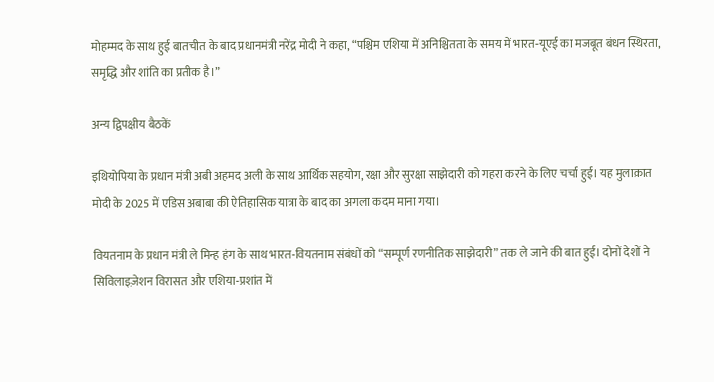मोहम्मद के साथ हुई बातचीत के बाद प्रधानमंत्री नरेंद्र मोदी ने कहा, “पश्चिम एशिया में अनिश्चितता के समय में भारत‑यूएई का मजबूत बंधन स्थिरता, समृद्धि और शांति का प्रतीक है।”

अन्य द्विपक्षीय बैठकें

इथियोपिया के प्रधान मंत्री अबी अहमद अली के साथ आर्थिक सहयोग, रक्षा और सुरक्षा साझेदारी को गहरा करने के लिए चर्चा हुई। यह मुलाक़ात मोदी के 2025 में एडिस अबाबा की ऐतिहासिक यात्रा के बाद का अगला कदम माना गया।

वियतनाम के प्रधान मंत्री ले मिन्ह हंग के साथ भारत‑वियतनाम संबंधों को “सम्पूर्ण रणनीतिक साझेदारी” तक ले जाने की बात हुई। दोनों देशों ने सिविलाइज़ेशन विरासत और एशिया‑प्रशांत में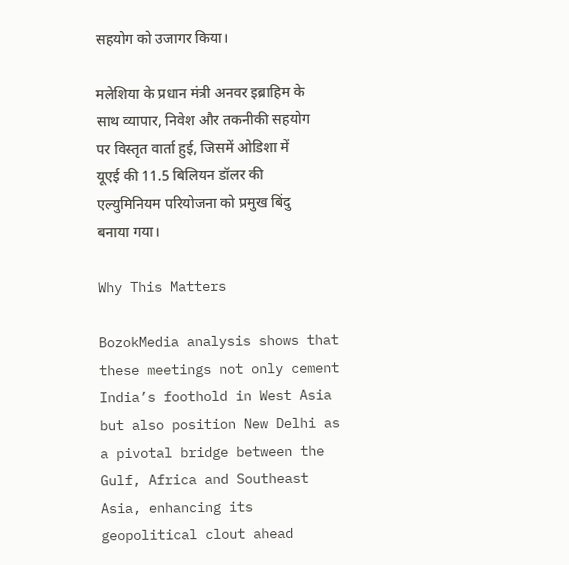सहयोग को उजागर किया।

मलेशिया के प्रधान मंत्री अनवर इब्राहिम के साथ व्यापार, निवेश और तकनीकी सहयोग पर विस्तृत वार्ता हुई, जिसमें ओडिशा में यूएई की 11.5 बिलियन डॉलर की एल्युमिनियम परियोजना को प्रमुख बिंदु बनाया गया।

Why This Matters

BozokMedia analysis shows that these meetings not only cement India’s foothold in West Asia but also position New Delhi as a pivotal bridge between the Gulf, Africa and Southeast Asia, enhancing its geopolitical clout ahead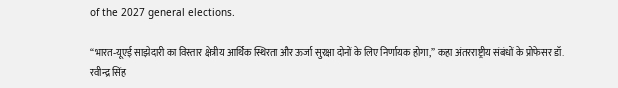of the 2027 general elections.

“भारत‑यूएई साझेदारी का विस्तार क्षेत्रीय आर्थिक स्थिरता और ऊर्जा सुरक्षा दोनों के लिए निर्णायक होगा,” कहा अंतरराष्ट्रीय संबंधों के प्रोफेसर डॉ. रवीन्द्र सिंह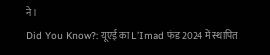ने।
Did You Know?: यूएई का L’Imad फंड 2024 में स्थापित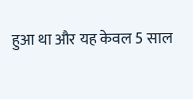हुआ था और यह केवल 5 साल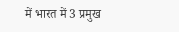में भारत में 3 प्रमुख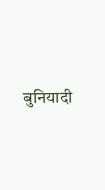बुनियादी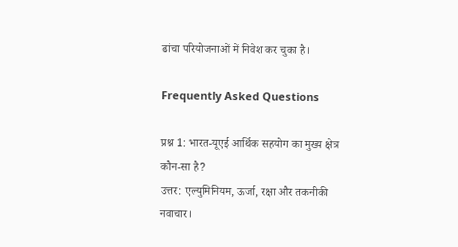ढांचा परियोजनाओं में निवेश कर चुका है।

Frequently Asked Questions

प्रश्न 1: भारत‑यूएई आर्थिक सहयोग का मुख्य क्षेत्र कौन‑सा है?
उत्तर: एल्युमिनियम, ऊर्जा, रक्षा और तकनीकी नवाचार।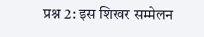प्रश्न 2: इस शिखर सम्मेलन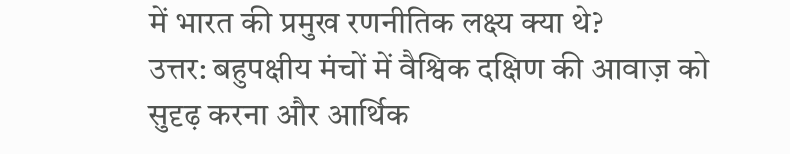में भारत की प्रमुख रणनीतिक लक्ष्य क्या थे?
उत्तर: बहुपक्षीय मंचों में वैश्विक दक्षिण की आवाज़ को सुदृढ़ करना और आर्थिक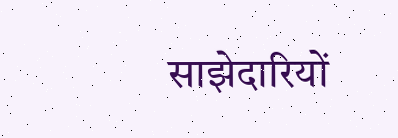साझेदारियों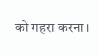को गहरा करना।